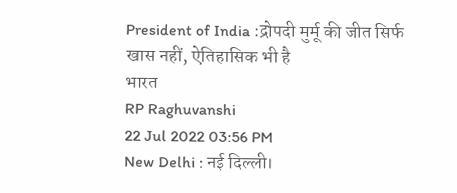President of India :द्रोपदी मुर्मू की जीत सिर्फ खास नहीं, ऐतिहासिक भी है
भारत
RP Raghuvanshi
22 Jul 2022 03:56 PM
New Delhi : नई दिल्ली।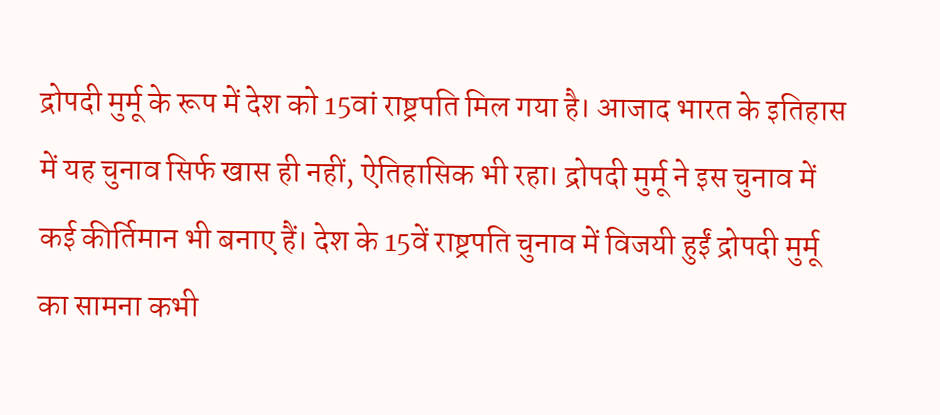द्रोपदी मुर्मू के रूप में देश को 15वां राष्ट्रपति मिल गया है। आजाद भारत के इतिहास में यह चुनाव सिर्फ खास ही नहीं, ऐतिहासिक भी रहा। द्रोपदी मुर्मू ने इस चुनाव में कई कीर्तिमान भी बनाए हैं। देश के 15वें राष्ट्रपति चुनाव में विजयी हुईं द्रोपदी मुर्मू का सामना कभी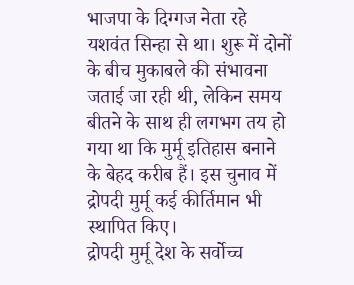भाजपा के दिग्गज नेता रहे यशवंत सिन्हा से था। शुरू में दोनों के बीच मुकाबले की संभावना जताई जा रही थी, लेकिन समय बीतने के साथ ही लगभग तय हो गया था कि मुर्मू इतिहास बनाने के बेहद करीब हैं। इस चुनाव में द्रोपदी मुर्मू कई कीर्तिमान भी स्थापित किए।
द्रोपदी मुर्मू देश के सर्वोच्च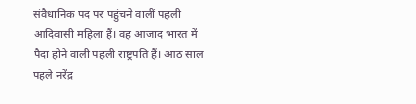संवैधानिक पद पर पहुंचने वालीं पहली आदिवासी महिला हैं। वह आजाद भारत में पैदा होने वाली पहली राष्ट्रपति हैं। आठ साल पहले नरेंद्र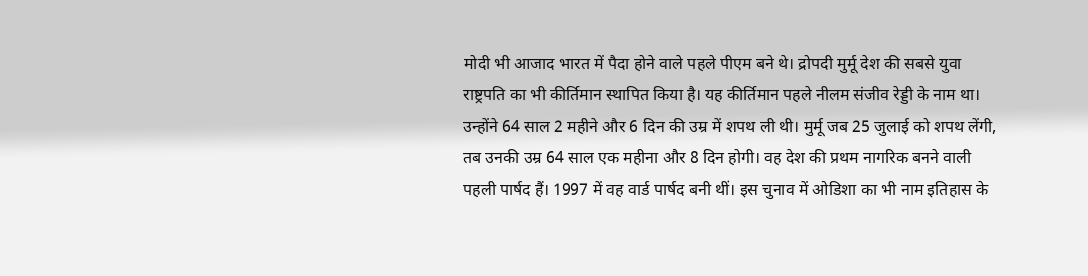मोदी भी आजाद भारत में पैदा होने वाले पहले पीएम बने थे। द्रोपदी मुर्मू देश की सबसे युवा राष्ट्रपति का भी कीर्तिमान स्थापित किया है। यह कीर्तिमान पहले नीलम संजीव रेड्डी के नाम था। उन्होंने 64 साल 2 महीने और 6 दिन की उम्र में शपथ ली थी। मुर्मू जब 25 जुलाई को शपथ लेंगी, तब उनकी उम्र 64 साल एक महीना और 8 दिन होगी। वह देश की प्रथम नागरिक बनने वाली पहली पार्षद हैं। 1997 में वह वार्ड पार्षद बनी थीं। इस चुनाव में ओडिशा का भी नाम इतिहास के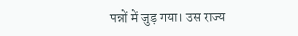पन्नों में जुड़ गया। उस राज्य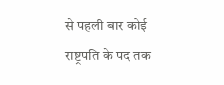से पहली बार कोई राष्ट्रपति के पद तक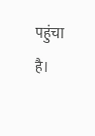पहुंचा है।